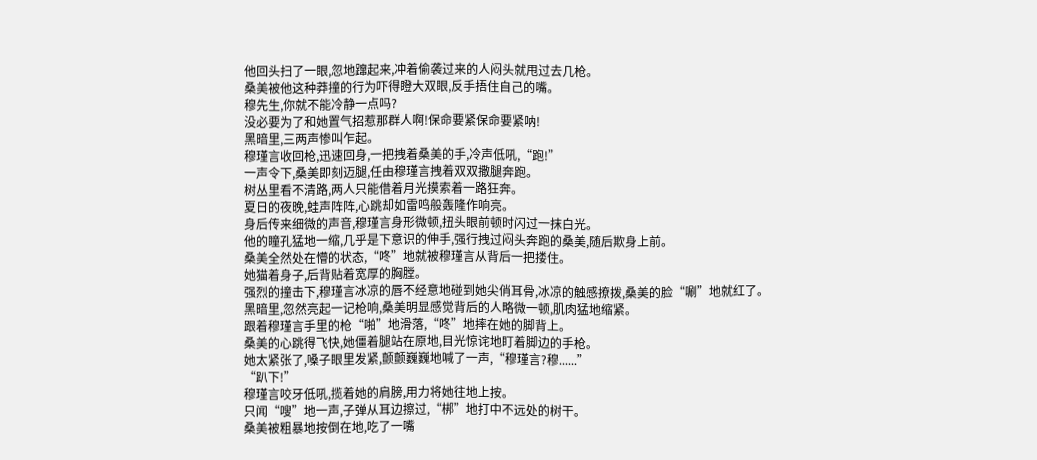他回头扫了一眼,忽地蹿起来,冲着偷袭过来的人闷头就甩过去几枪。
桑美被他这种莽撞的行为吓得瞪大双眼,反手捂住自己的嘴。
穆先生,你就不能冷静一点吗?
没必要为了和她置气招惹那群人啊!保命要紧保命要紧呐!
黑暗里,三两声惨叫乍起。
穆瑾言收回枪,迅速回身,一把拽着桑美的手,冷声低吼,“跑!”
一声令下,桑美即刻迈腿,任由穆瑾言拽着双双撒腿奔跑。
树丛里看不清路,两人只能借着月光摸索着一路狂奔。
夏日的夜晚,蛙声阵阵,心跳却如雷鸣般轰隆作响亮。
身后传来细微的声音,穆瑾言身形微顿,扭头眼前顿时闪过一抹白光。
他的瞳孔猛地一缩,几乎是下意识的伸手,强行拽过闷头奔跑的桑美,随后欺身上前。
桑美全然处在懵的状态,“咚”地就被穆瑾言从背后一把搂住。
她猫着身子,后背贴着宽厚的胸膛。
强烈的撞击下,穆瑾言冰凉的唇不经意地碰到她尖俏耳骨,冰凉的触感撩拨,桑美的脸“唰”地就红了。
黑暗里,忽然亮起一记枪响,桑美明显感觉背后的人略微一顿,肌肉猛地缩紧。
跟着穆瑾言手里的枪“啪”地滑落,“咚”地摔在她的脚背上。
桑美的心跳得飞快,她僵着腿站在原地,目光惊诧地盯着脚边的手枪。
她太紧张了,嗓子眼里发紧,颤颤巍巍地喊了一声,“穆瑾言?穆......”
“趴下!”
穆瑾言咬牙低吼,揽着她的肩膀,用力将她往地上按。
只闻“嗖”地一声,子弹从耳边擦过,“梆”地打中不远处的树干。
桑美被粗暴地按倒在地,吃了一嘴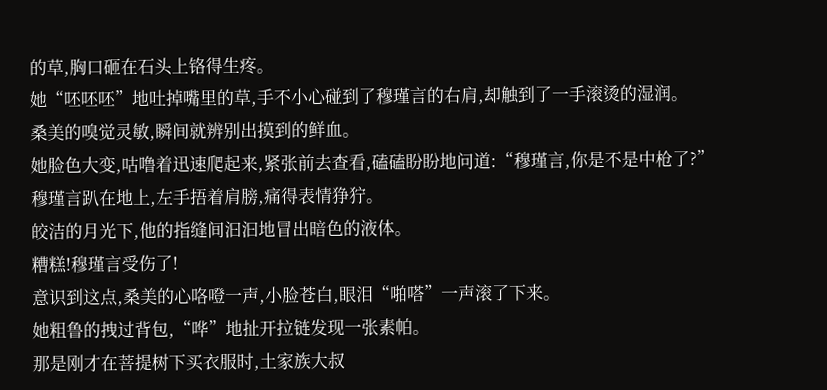的草,胸口砸在石头上铬得生疼。
她“呸呸呸”地吐掉嘴里的草,手不小心碰到了穆瑾言的右肩,却触到了一手滚烫的湿润。
桑美的嗅觉灵敏,瞬间就辨别出摸到的鲜血。
她脸色大变,咕噜着迅速爬起来,紧张前去查看,磕磕盼盼地问道:“穆瑾言,你是不是中枪了?”
穆瑾言趴在地上,左手捂着肩膀,痛得表情狰狞。
皎洁的月光下,他的指缝间汩汩地冒出暗色的液体。
糟糕!穆瑾言受伤了!
意识到这点,桑美的心咯噔一声,小脸苍白,眼泪“啪嗒”一声滚了下来。
她粗鲁的拽过背包,“哗”地扯开拉链发现一张素帕。
那是刚才在菩提树下买衣服时,土家族大叔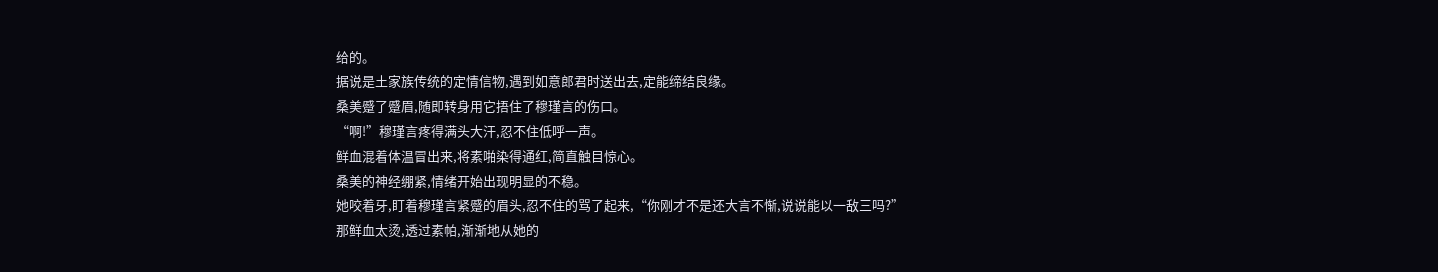给的。
据说是土家族传统的定情信物,遇到如意郎君时送出去,定能缔结良缘。
桑美蹙了蹙眉,随即转身用它捂住了穆瑾言的伤口。
“啊!”穆瑾言疼得满头大汗,忍不住低呼一声。
鲜血混着体温冒出来,将素啪染得通红,简直触目惊心。
桑美的神经绷紧,情绪开始出现明显的不稳。
她咬着牙,盯着穆瑾言紧蹙的眉头,忍不住的骂了起来,“你刚才不是还大言不惭,说说能以一敌三吗?”
那鲜血太烫,透过素帕,渐渐地从她的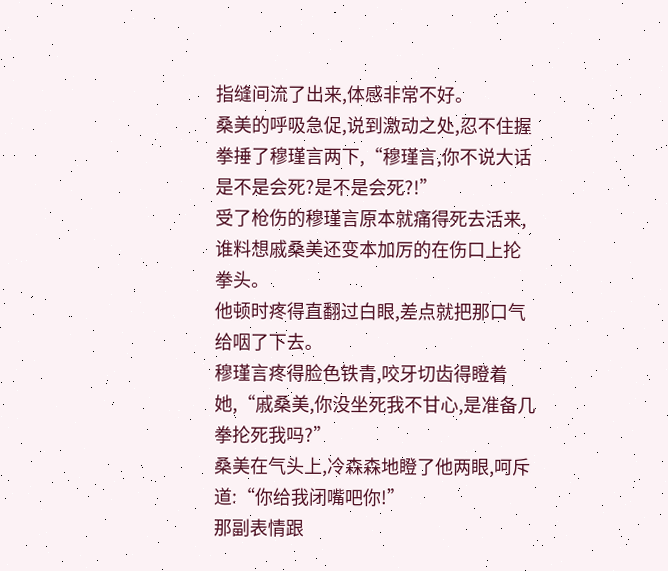指缝间流了出来,体感非常不好。
桑美的呼吸急促,说到激动之处,忍不住握拳捶了穆瑾言两下,“穆瑾言,你不说大话是不是会死?是不是会死?!”
受了枪伤的穆瑾言原本就痛得死去活来,谁料想戚桑美还变本加厉的在伤口上抡拳头。
他顿时疼得直翻过白眼,差点就把那口气给咽了下去。
穆瑾言疼得脸色铁青,咬牙切齿得瞪着她,“戚桑美,你没坐死我不甘心,是准备几拳抡死我吗?”
桑美在气头上,冷森森地瞪了他两眼,呵斥道:“你给我闭嘴吧你!”
那副表情跟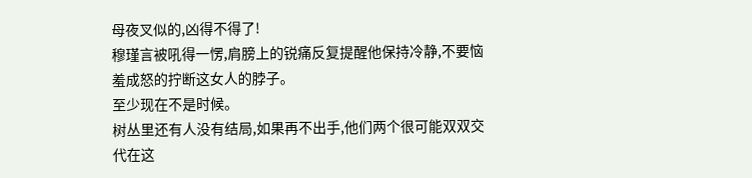母夜叉似的,凶得不得了!
穆瑾言被吼得一愣,肩膀上的锐痛反复提醒他保持冷静,不要恼羞成怒的拧断这女人的脖子。
至少现在不是时候。
树丛里还有人没有结局,如果再不出手,他们两个很可能双双交代在这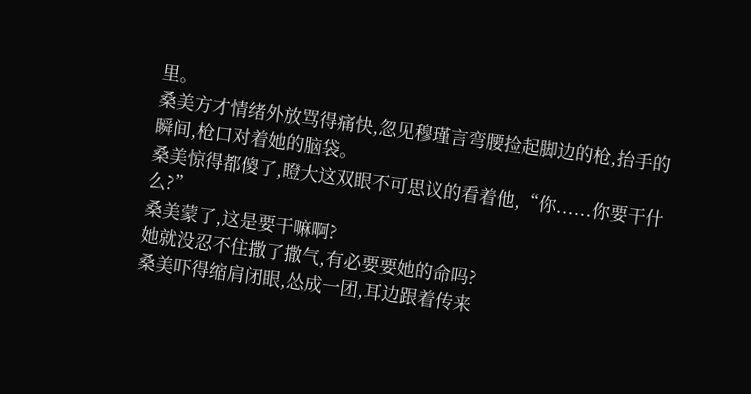里。
桑美方才情绪外放骂得痛快,忽见穆瑾言弯腰捡起脚边的枪,抬手的瞬间,枪口对着她的脑袋。
桑美惊得都傻了,瞪大这双眼不可思议的看着他,“你......你要干什么?”
桑美蒙了,这是要干嘛啊?
她就没忍不住撒了撒气,有必要要她的命吗?
桑美吓得缩肩闭眼,怂成一团,耳边跟着传来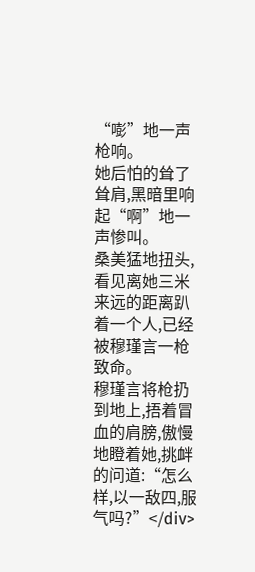“嘭”地一声枪响。
她后怕的耸了耸肩,黑暗里响起“啊”地一声惨叫。
桑美猛地扭头,看见离她三米来远的距离趴着一个人,已经被穆瑾言一枪致命。
穆瑾言将枪扔到地上,捂着冒血的肩膀,傲慢地瞪着她,挑衅的问道:“怎么样,以一敌四,服气吗?”</div>